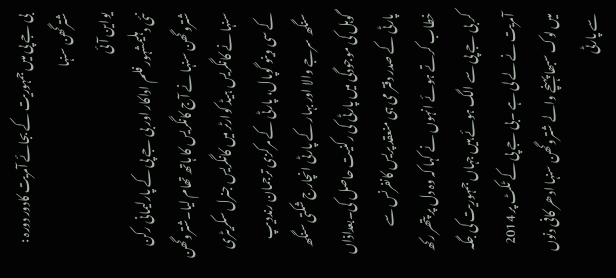بی جے پی میں جمہوریت کے بجائے آمریت کادور دورہ : شترگھن سنہا
یواین آئی
نئی دہلیمشہور فلم اداکار اور بی جے پی کے پارلیمانی رکن شتروگھن سنہا نے آج کانگریس کا ہاتھ تھام لیا۔شتروگھن سنہا نے کانگریس ہیڈ کوارٹر میں کانگریس جنرل سکریٹری کے سی وینو گوپال، پارٹی کے مرکزی ترجمان رنددیپ سنگھ سرجے والا اور بہار کے پارٹی انچارج شکتی سنگھ گوہل کی موجودگی میں پارٹی کی رکنیت حاصل کی۔بعداذاں پارٹی کے صدر دفتر می ہی منعقد پریس کانفرنس سے خطاب کرتے ہوئے انہوں نے کہا کہ وہ دل پر پتھر رکھ کر بی جے پی سے الگ ہوئے ہیں جہاں جمہوریت کی جگہ آمریت نے لے لی ہے ۔بی جے پی کے ٹکٹ پر 2014 میں لوک سبھا پہنچے والے شتروگھن سنہا ادھر کافی دنوں سے پارٹی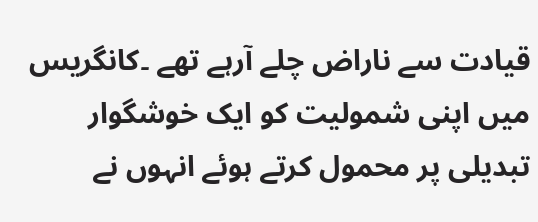قیادت سے ناراض چلے آرہے تھے ۔کانگریس میں اپنی شمولیت کو ایک خوشگوار تبدیلی پر محمول کرتے ہوئے انہوں نے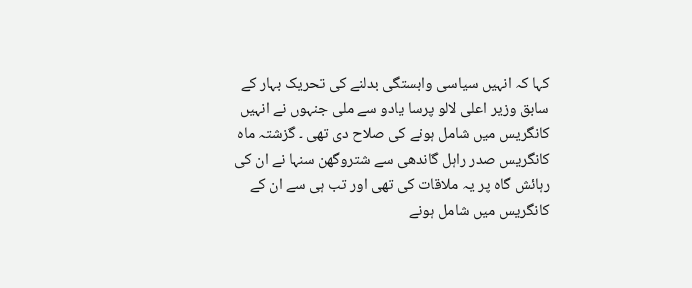کہا کہ انہیں سیاسی وابستگی بدلنے کی تحریک بہار کے سابق وزیر اعلی لالو پرسا یادو سے ملی جنہوں نے انہیں کانگریس میں شامل ہونے کی صلاح دی تھی ۔ گزشتہ ماہ کانگریس صدر راہل گاندھی سے شتروگھن سنہا نے ان کی رہائش گاہ پر یہ ملاقات کی تھی اور تب ہی سے ان کے کانگریس میں شامل ہونے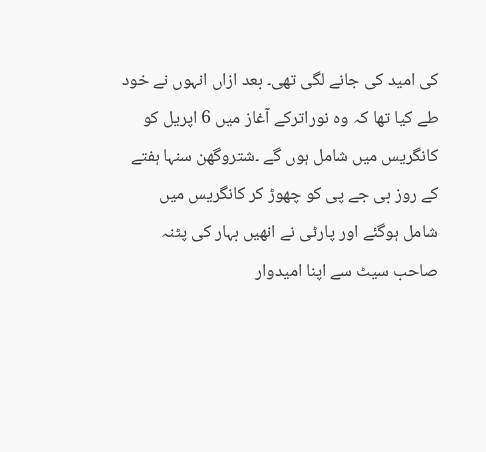کی امید کی جانے لگی تھی۔ بعد ازاں انہوں نے خود طے کیا تھا کہ وہ نوراترکے آغاز میں 6 اپریل کو کانگریس میں شامل ہوں گے ۔شتروگھن سنہا ہفتے کے روز بی جے پی کو چھوڑ کر کانگریس میں شامل ہوگئے اور پارٹی نے انھیں بہار کی پٹنہ صاحب سیٹ سے اپنا امیدوار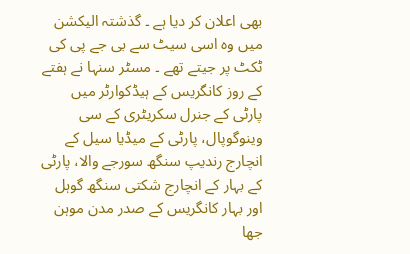بھی اعلان کر دیا ہے ۔ گذشتہ الیکشن میں وہ اسی سیٹ سے بی جے پی کی ٹکٹ پر جیتے تھے ۔ مسٹر سنہا نے ہفتے کے روز کانگریس کے ہیڈکوارٹر میں پارٹی کے جنرل سکریٹری کے سی وینوگوپال، پارٹی کے میڈیا سیل کے انچارج رندیپ سنگھ سورجے والا، پارٹی کے بہار کے انچارج شکتی سنگھ گوہل اور بہار کانگریس کے صدر مدن موہن جھا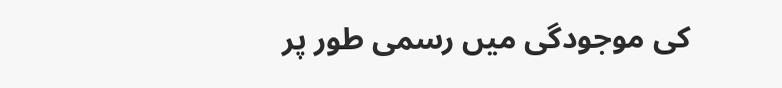کی موجودگی میں رسمی طور پر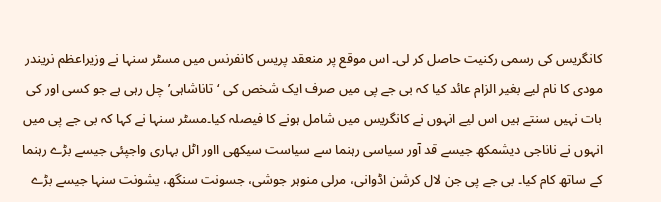کانگریس کی رسمی رکنیت حاصل کر لی۔ اس موقع پر منعقد پریس کانفرنس میں مسٹر سنہا نے وزیراعظم نریندر مودی کا نام لیے بغیر الزام عائد کیا کہ بی جے پی میں صرف ایک شخص کی ‘تاناشاہی’چل رہی ہے جو کسی اور کی بات نہیں سنتے ہیں اس لیے انہوں نے کانگریس میں شامل ہونے کا فیصلہ کیا۔مسٹر سنہا نے کہا کہ بی جے پی میں انہوں نے ناناجی دیشمکھ جیسے قد آور سیاسی رہنما سے سیاست سیکھی ااور اٹل بہاری واجپئی جیسے بڑے رہنما کے ساتھ کام کیا۔ بی جے پی جن لال کرشن اڈوانی، مرلی منوہر جوشی، جسونت سنگھ، یشونت سنہا جیسے بڑے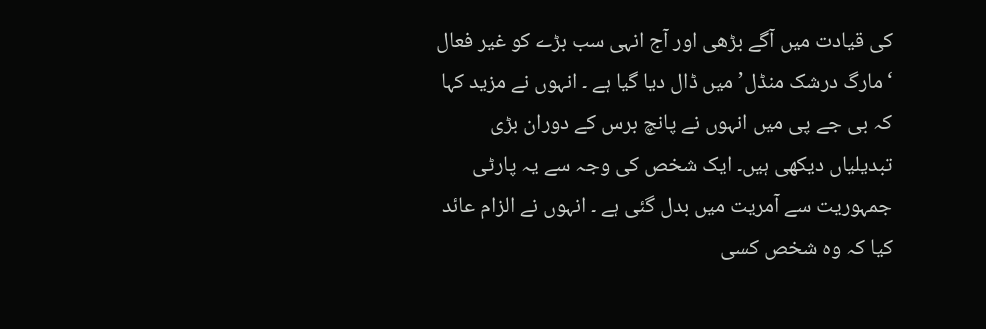کی قیادت میں آگے بڑھی اور آج انہی سب بڑے کو غیر فعال ‘مارگ درشک منڈل’ میں ڈال دیا گیا ہے ۔ انہوں نے مزید کہا کہ بی جے پی میں انہوں نے پانچ برس کے دوران بڑی تبدیلیاں دیکھی ہیں۔ ایک شخص کی وجہ سے یہ پارٹی جمہوریت سے آمریت میں بدل گئی ہے ۔ انہوں نے الزام عائد کیا کہ وہ شخص کسی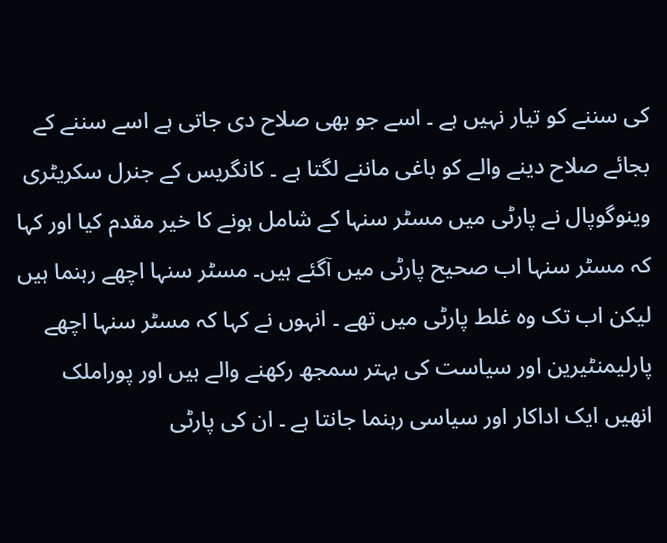کی سننے کو تیار نہیں ہے ۔ اسے جو بھی صلاح دی جاتی ہے اسے سننے کے بجائے صلاح دینے والے کو باغی ماننے لگتا ہے ۔ کانگریس کے جنرل سکریٹری وینوگوپال نے پارٹی میں مسٹر سنہا کے شامل ہونے کا خیر مقدم کیا اور کہا کہ مسٹر سنہا اب صحیح پارٹی میں آگئے ہیں۔ مسٹر سنہا اچھے رہنما ہیں لیکن اب تک وہ غلط پارٹی میں تھے ۔ انہوں نے کہا کہ مسٹر سنہا اچھے پارلیمنٹیرین اور سیاست کی بہتر سمجھ رکھنے والے ہیں اور پوراملک انھیں ایک اداکار اور سیاسی رہنما جانتا ہے ۔ ان کی پارٹی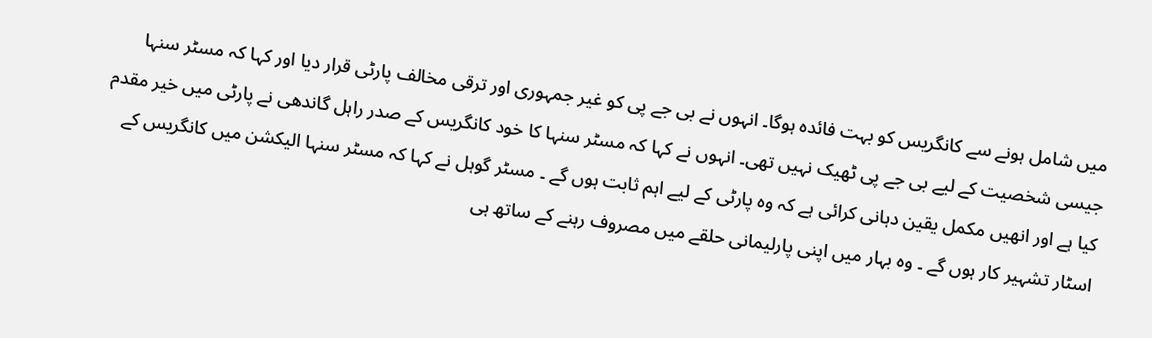میں شامل ہونے سے کانگریس کو بہت فائدہ ہوگا۔ انہوں نے بی جے پی کو غیر جمہوری اور ترقی مخالف پارٹی قرار دیا اور کہا کہ مسٹر سنہا جیسی شخصیت کے لیے بی جے پی ٹھیک نہیں تھی۔ انہوں نے کہا کہ مسٹر سنہا کا خود کانگریس کے صدر راہل گاندھی نے پارٹی میں خیر مقدم کیا ہے اور انھیں مکمل یقین دہانی کرائی ہے کہ وہ پارٹی کے لیے اہم ثابت ہوں گے ۔ مسٹر گوہل نے کہا کہ مسٹر سنہا الیکشن میں کانگریس کے اسٹار تشہیر کار ہوں گے ۔ وہ بہار میں اپنی پارلیمانی حلقے میں مصروف رہنے کے ساتھ ہی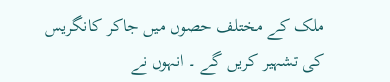ملک کے مختلف حصوں میں جاکر کانگریس کی تشہیر کریں گے ۔ انہوں نے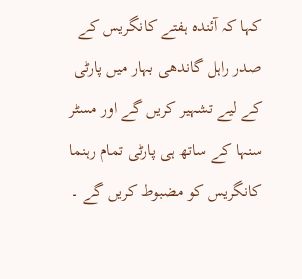کہا کہ آئندہ ہفتے کانگریس کے صدر راہل گاندھی بہار میں پارٹی کے لیے تشہیر کریں گے اور مسٹر سنہا کے ساتھ ہی پارٹی تمام رہنما کانگریس کو مضبوط کریں گے ۔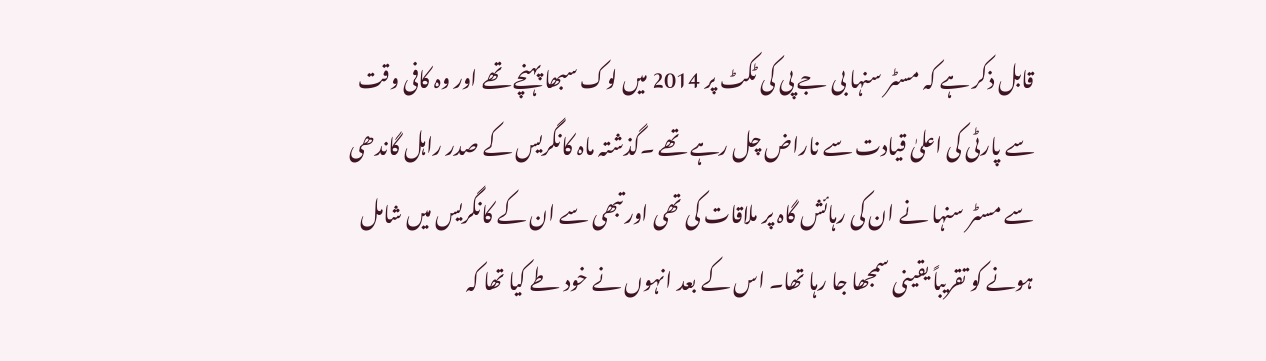قابل ذکر ہے کہ مسٹر سنہا بی جے پی کی ٹکٹ پر 2014 میں لوک سبھا پہنچے تھے اور وہ کافی وقت سے پارٹی کی اعلیٰ قیادت سے ناراض چل رہے تھے ۔گذشتہ ماہ کانگریس کے صدر راہل گاندھی سے مسٹر سنہا نے ان کی رہائش گاہ پر ملاقات کی تھی اور تبھی سے ان کے کانگریس میں شامل ہونے کو تقریباً یقینی سمجھا جا رہا تھا۔ اس کے بعد انہوں نے خود طے کیا تھا کہ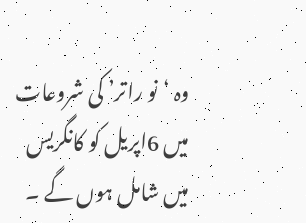وہ ‘نو راتر’ کی شروعات میں 6اپریل کو کانگریس میں شامل ہوں گے ۔